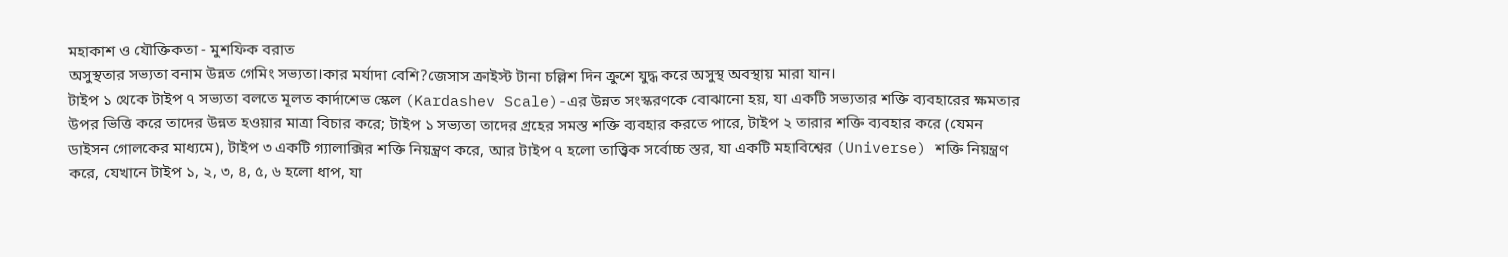মহাকাশ ও যৌক্তিকতা - মুশফিক বরাত
অসুস্থতার সভ্যতা বনাম উন্নত গেমিং সভ্যতা।কার মর্যাদা বেশি?জেসাস ক্রাইস্ট টানা চল্লিশ দিন ক্রুশে যুদ্ধ করে অসুস্থ অবস্থায় মারা যান।
টাইপ ১ থেকে টাইপ ৭ সভ্যতা বলতে মূলত কার্দাশেভ স্কেল (Kardashev Scale)-এর উন্নত সংস্করণকে বোঝানো হয়, যা একটি সভ্যতার শক্তি ব্যবহারের ক্ষমতার উপর ভিত্তি করে তাদের উন্নত হওয়ার মাত্রা বিচার করে; টাইপ ১ সভ্যতা তাদের গ্রহের সমস্ত শক্তি ব্যবহার করতে পারে, টাইপ ২ তারার শক্তি ব্যবহার করে (যেমন ডাইসন গোলকের মাধ্যমে), টাইপ ৩ একটি গ্যালাক্সির শক্তি নিয়ন্ত্রণ করে, আর টাইপ ৭ হলো তাত্ত্বিক সর্বোচ্চ স্তর, যা একটি মহাবিশ্বের (Universe) শক্তি নিয়ন্ত্রণ করে, যেখানে টাইপ ১, ২, ৩, ৪, ৫, ৬ হলো ধাপ, যা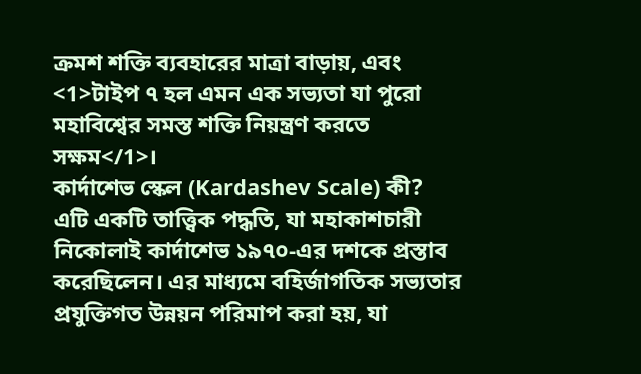ক্রমশ শক্তি ব্যবহারের মাত্রা বাড়ায়, এবং <1>টাইপ ৭ হল এমন এক সভ্যতা যা পুরো মহাবিশ্বের সমস্ত শক্তি নিয়ন্ত্রণ করতে সক্ষম</1>।
কার্দাশেভ স্কেল (Kardashev Scale) কী?
এটি একটি তাত্ত্বিক পদ্ধতি, যা মহাকাশচারী নিকোলাই কার্দাশেভ ১৯৭০-এর দশকে প্রস্তাব করেছিলেন। এর মাধ্যমে বহির্জাগতিক সভ্যতার প্রযুক্তিগত উন্নয়ন পরিমাপ করা হয়, যা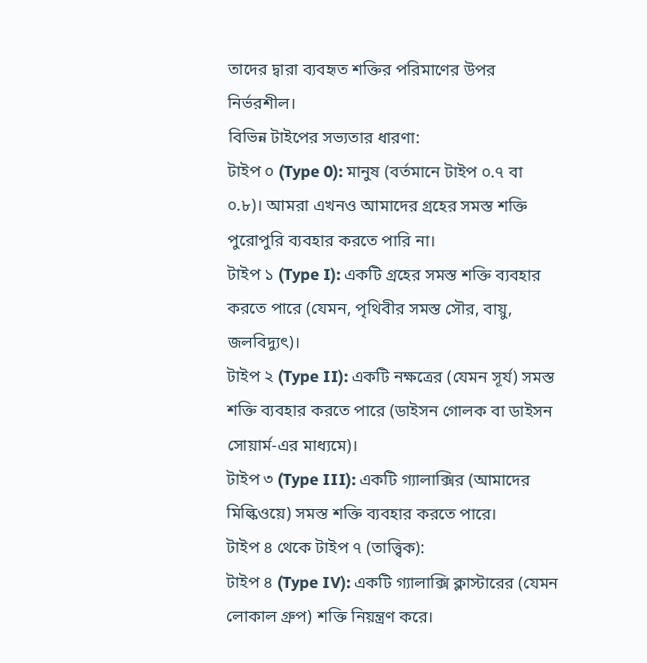তাদের দ্বারা ব্যবহৃত শক্তির পরিমাণের উপর নির্ভরশীল।
বিভিন্ন টাইপের সভ্যতার ধারণা:
টাইপ ০ (Type 0): মানুষ (বর্তমানে টাইপ ০.৭ বা ০.৮)। আমরা এখনও আমাদের গ্রহের সমস্ত শক্তি পুরোপুরি ব্যবহার করতে পারি না।
টাইপ ১ (Type I): একটি গ্রহের সমস্ত শক্তি ব্যবহার করতে পারে (যেমন, পৃথিবীর সমস্ত সৌর, বায়ু, জলবিদ্যুৎ)।
টাইপ ২ (Type II): একটি নক্ষত্রের (যেমন সূর্য) সমস্ত শক্তি ব্যবহার করতে পারে (ডাইসন গোলক বা ডাইসন সোয়ার্ম-এর মাধ্যমে)।
টাইপ ৩ (Type III): একটি গ্যালাক্সির (আমাদের মিল্কিওয়ে) সমস্ত শক্তি ব্যবহার করতে পারে।
টাইপ ৪ থেকে টাইপ ৭ (তাত্ত্বিক):
টাইপ ৪ (Type IV): একটি গ্যালাক্সি ক্লাস্টারের (যেমন লোকাল গ্রুপ) শক্তি নিয়ন্ত্রণ করে।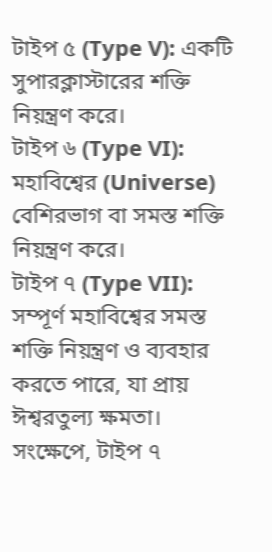টাইপ ৫ (Type V): একটি সুপারক্লাস্টারের শক্তি নিয়ন্ত্রণ করে।
টাইপ ৬ (Type VI): মহাবিশ্বের (Universe) বেশিরভাগ বা সমস্ত শক্তি নিয়ন্ত্রণ করে।
টাইপ ৭ (Type VII): সম্পূর্ণ মহাবিশ্বের সমস্ত শক্তি নিয়ন্ত্রণ ও ব্যবহার করতে পারে, যা প্রায় ঈশ্বরতুল্য ক্ষমতা।
সংক্ষেপে, টাইপ ৭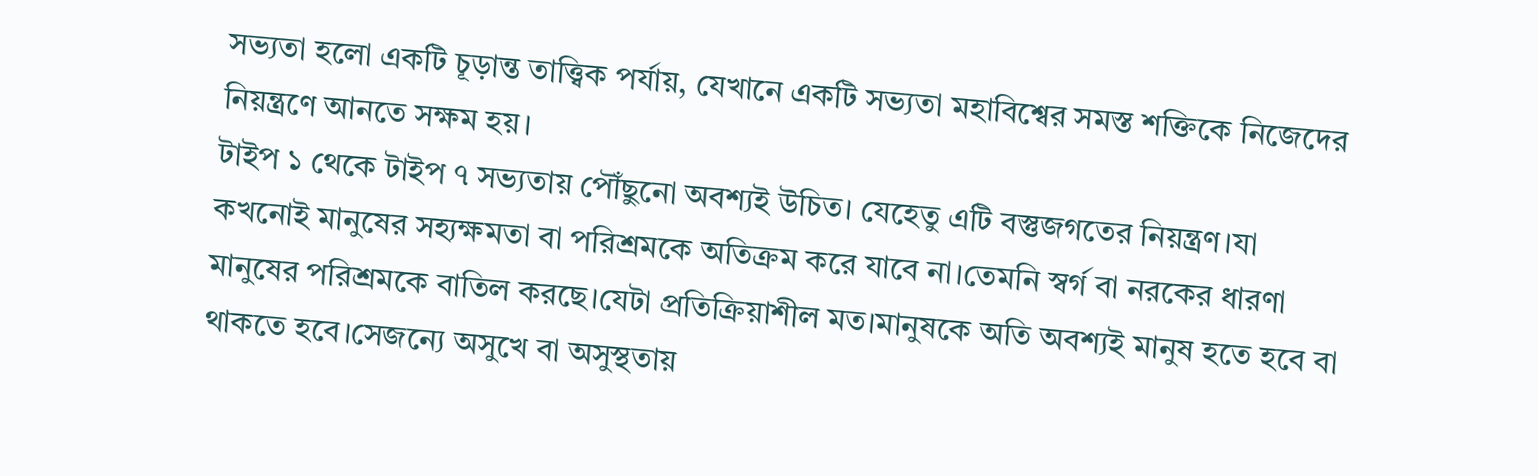সভ্যতা হলো একটি চূড়ান্ত তাত্ত্বিক পর্যায়, যেখানে একটি সভ্যতা মহাবিশ্বের সমস্ত শক্তিকে নিজেদের নিয়ন্ত্রণে আনতে সক্ষম হয়।
টাইপ ১ থেকে টাইপ ৭ সভ্যতায় পৌঁছুনো অবশ্যই উচিত। যেহেতু এটি বস্তুজগতের নিয়ন্ত্রণ।যা কখনোই মানুষের সহ্যক্ষমতা বা পরিশ্রমকে অতিক্রম করে যাবে না।তেমনি স্বর্গ বা নরকের ধারণা মানুষের পরিশ্রমকে বাতিল করছে।যেটা প্রতিক্রিয়াশীল মত।মানুষকে অতি অবশ্যই মানুষ হতে হবে বা থাকতে হবে।সেজন্যে অসুখে বা অসুস্থতায়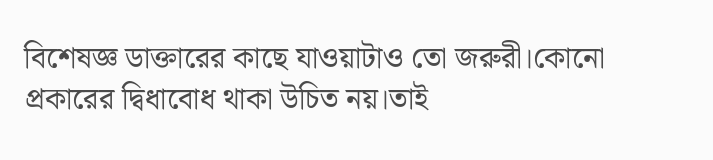বিশেষজ্ঞ ডাক্তারের কাছে যাওয়াটাও তো জরুরী।কোনো প্রকারের দ্বিধাবোধ থাকা উচিত নয়।তাই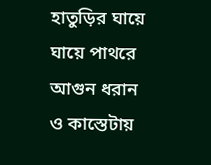হাতুড়ির ঘায়ে ঘায়ে পাথরে আগুন ধরান ও কাস্তেটায়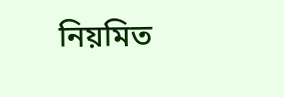নিয়মিত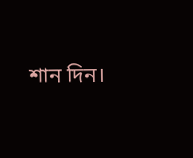শান দিন।